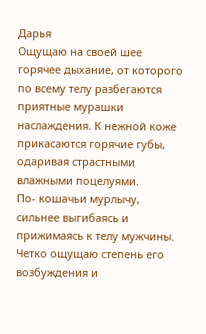Дарья
Ощущаю на своей шее горячее дыхание, от которого по всему телу разбегаются приятные мурашки наслаждения. К нежной коже прикасаются горячие губы, одаривая страстными влажными поцелуями.
По- кошачьи мурлычу, сильнее выгибаясь и прижимаясь к телу мужчины. Четко ощущаю степень его возбуждения и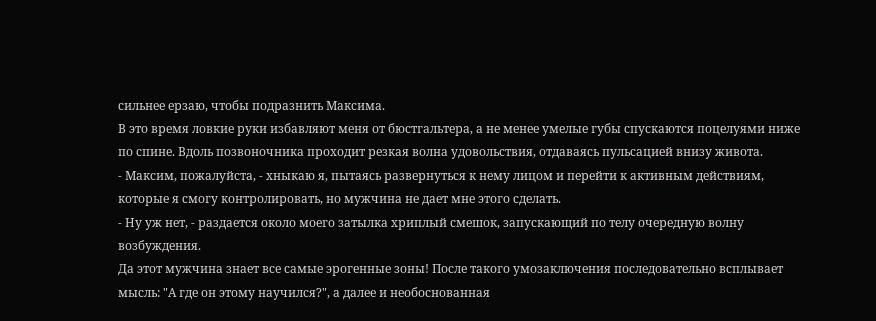сильнее ерзаю, чтобы подразнить Максима.
В это время ловкие руки избавляют меня от бюстгальтера, а не менее умелые губы спускаются поцелуями ниже по спине. Вдоль позвоночника проходит резкая волна удовольствия, отдаваясь пульсацией внизу живота.
- Максим, пожалуйста, - хныкаю я, пытаясь развернуться к нему лицом и перейти к активным действиям, которые я смогу контролировать, но мужчина не дает мне этого сделать.
- Ну уж нет, - раздается около моего затылка хриплый смешок, запускающий по телу очередную волну возбуждения.
Да этот мужчина знает все самые эрогенные зоны! После такого умозаключения последовательно всплывает мысль: "А где он этому научился?", а далее и необоснованная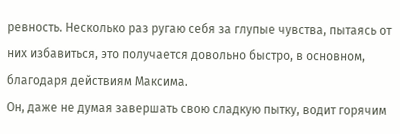ревность. Несколько раз ругаю себя за глупые чувства, пытаясь от них избавиться, это получается довольно быстро, в основном, благодаря действиям Максима.
Он, даже не думая завершать свою сладкую пытку, водит горячим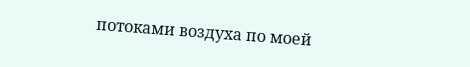потоками воздуха по моей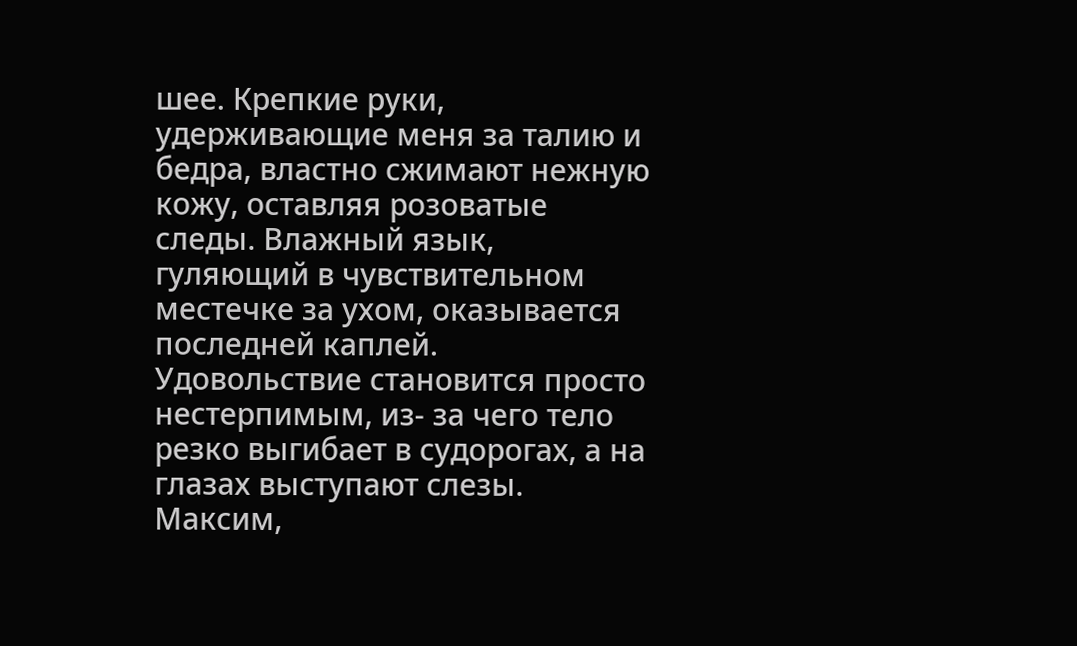шее. Крепкие руки, удерживающие меня за талию и бедра, властно сжимают нежную кожу, оставляя розоватые следы. Влажный язык, гуляющий в чувствительном местечке за ухом, оказывается последней каплей.
Удовольствие становится просто нестерпимым, из- за чего тело резко выгибает в судорогах, а на глазах выступают слезы. Максим,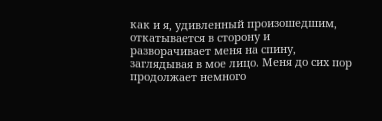как и я, удивленный произошедшим, откатывается в сторону и разворачивает меня на спину, заглядывая в мое лицо. Меня до сих пор продолжает немного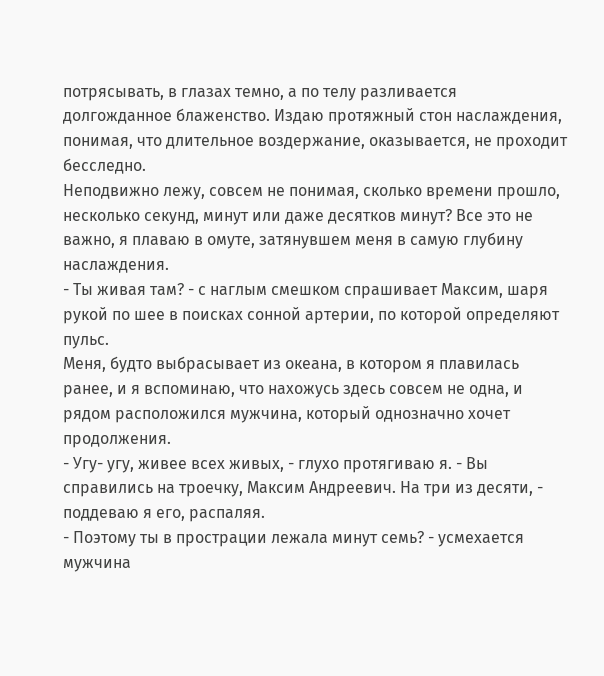потрясывать, в глазах темно, а по телу разливается долгожданное блаженство. Издаю протяжный стон наслаждения, понимая, что длительное воздержание, оказывается, не проходит бесследно.
Неподвижно лежу, совсем не понимая, сколько времени прошло, несколько секунд, минут или даже десятков минут? Все это не важно, я плаваю в омуте, затянувшем меня в самую глубину наслаждения.
- Ты живая там? - с наглым смешком спрашивает Максим, шаря рукой по шее в поисках сонной артерии, по которой определяют пульс.
Меня, будто выбрасывает из океана, в котором я плавилась ранее, и я вспоминаю, что нахожусь здесь совсем не одна, и рядом расположился мужчина, который однозначно хочет продолжения.
- Угу- угу, живее всех живых, - глухо протягиваю я. - Вы справились на троечку, Максим Андреевич. На три из десяти, - поддеваю я его, распаляя.
- Поэтому ты в прострации лежала минут семь? - усмехается мужчина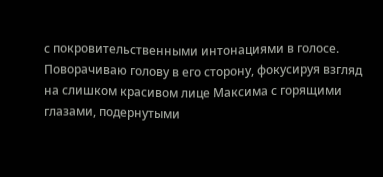с покровительственными интонациями в голосе.
Поворачиваю голову в его сторону, фокусируя взгляд на слишком красивом лице Максима с горящими глазами, подернутыми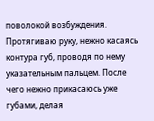поволокой возбуждения.
Протягиваю руку, нежно касаясь контура губ, проводя по нему указательным пальцем. После чего нежно прикасаюсь уже губами, делая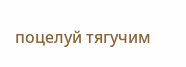поцелуй тягучим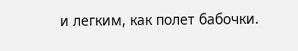и легким, как полет бабочки.